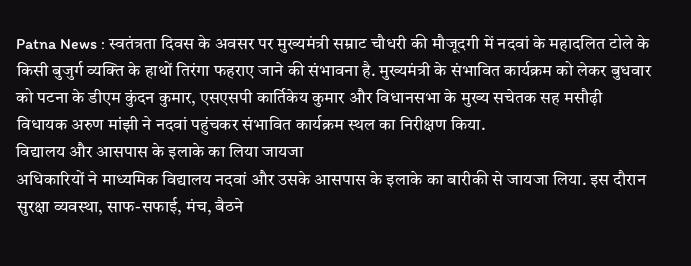Patna News : स्वतंत्रता दिवस के अवसर पर मुख्यमंत्री सम्राट चौधरी की मौजूदगी में नदवां के महादलित टोले के किसी बुजुर्ग व्यक्ति के हाथों तिरंगा फहराए जाने की संभावना है. मुख्यमंत्री के संभावित कार्यक्रम को लेकर बुधवार को पटना के डीएम कुंदन कुमार, एसएसपी कार्तिकेय कुमार और विधानसभा के मुख्य सचेतक सह मसौढ़ी विधायक अरुण मांझी ने नदवां पहुंचकर संभावित कार्यक्रम स्थल का निरीक्षण किया.
विद्यालय और आसपास के इलाके का लिया जायजा
अधिकारियों ने माध्यमिक विद्यालय नदवां और उसके आसपास के इलाके का बारीकी से जायजा लिया. इस दौरान सुरक्षा व्यवस्था, साफ-सफाई, मंच, बैठने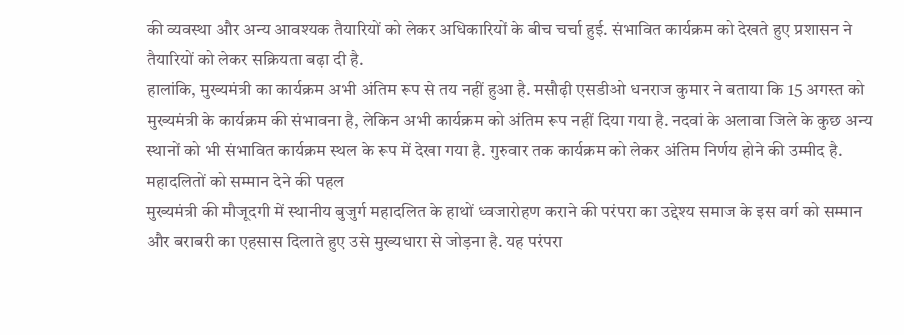की व्यवस्था और अन्य आवश्यक तैयारियों को लेकर अधिकारियों के बीच चर्चा हुई. संभावित कार्यक्रम को देखते हुए प्रशासन ने तैयारियों को लेकर सक्रियता बढ़ा दी है.
हालांकि, मुख्यमंत्री का कार्यक्रम अभी अंतिम रूप से तय नहीं हुआ है. मसौढ़ी एसडीओ धनराज कुमार ने बताया कि 15 अगस्त को मुख्यमंत्री के कार्यक्रम की संभावना है, लेकिन अभी कार्यक्रम को अंतिम रूप नहीं दिया गया है. नदवां के अलावा जिले के कुछ अन्य स्थानों को भी संभावित कार्यक्रम स्थल के रूप में देखा गया है. गुरुवार तक कार्यक्रम को लेकर अंतिम निर्णय होने की उम्मीद है.
महादलितों को सम्मान देने की पहल
मुख्यमंत्री की मौजूदगी में स्थानीय बुजुर्ग महादलित के हाथों ध्वजारोहण कराने की परंपरा का उद्देश्य समाज के इस वर्ग को सम्मान और बराबरी का एहसास दिलाते हुए उसे मुख्यधारा से जोड़ना है. यह परंपरा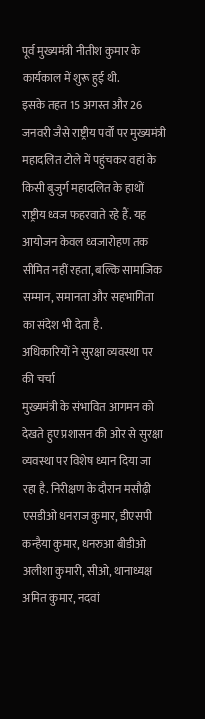पूर्व मुख्यमंत्री नीतीश कुमार के कार्यकाल में शुरू हुई थी.
इसके तहत 15 अगस्त और 26 जनवरी जैसे राष्ट्रीय पर्वों पर मुख्यमंत्री महादलित टोले में पहुंचकर वहां के किसी बुजुर्ग महादलित के हाथों राष्ट्रीय ध्वज फहरवाते रहे हैं. यह आयोजन केवल ध्वजारोहण तक सीमित नहीं रहता, बल्कि सामाजिक सम्मान, समानता और सहभागिता का संदेश भी देता है.
अधिकारियों ने सुरक्षा व्यवस्था पर की चर्चा
मुख्यमंत्री के संभावित आगमन को देखते हुए प्रशासन की ओर से सुरक्षा व्यवस्था पर विशेष ध्यान दिया जा रहा है. निरीक्षण के दौरान मसौढ़ी एसडीओ धनराज कुमार, डीएसपी कन्हैया कुमार, धनरुआ बीडीओ अलीशा कुमारी, सीओ, थानाध्यक्ष अमित कुमार, नदवां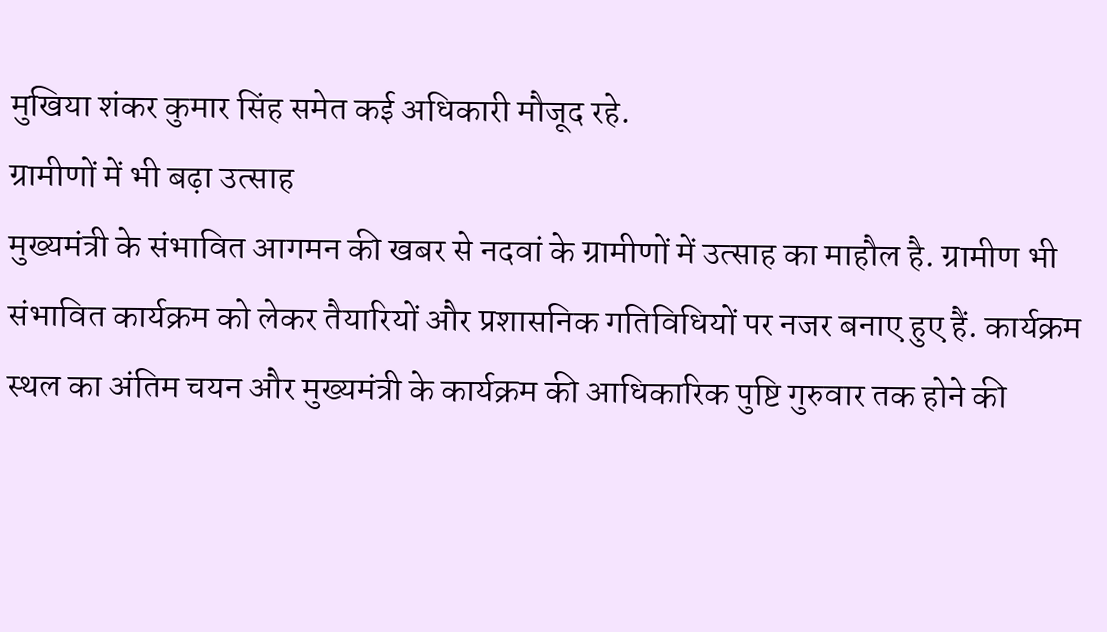मुखिया शंकर कुमार सिंह समेत कई अधिकारी मौजूद रहे.
ग्रामीणों में भी बढ़ा उत्साह
मुख्यमंत्री के संभावित आगमन की खबर से नदवां के ग्रामीणों में उत्साह का माहौल है. ग्रामीण भी संभावित कार्यक्रम को लेकर तैयारियों और प्रशासनिक गतिविधियों पर नजर बनाए हुए हैं. कार्यक्रम स्थल का अंतिम चयन और मुख्यमंत्री के कार्यक्रम की आधिकारिक पुष्टि गुरुवार तक होने की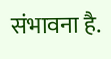संभावना है.